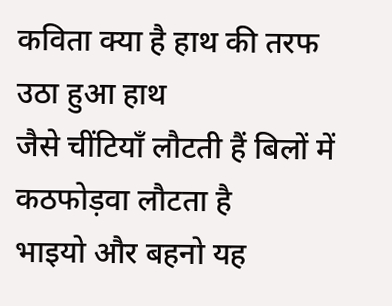कविता क्या है हाथ की तरफ उठा हुआ हाथ
जैसे चींटियाँ लौटती हैं बिलों में कठफोड़वा लौटता है
भाइयो और बहनो यह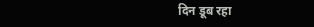दिन डूब रहा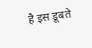है इस डूबते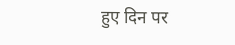हुए दिन पर